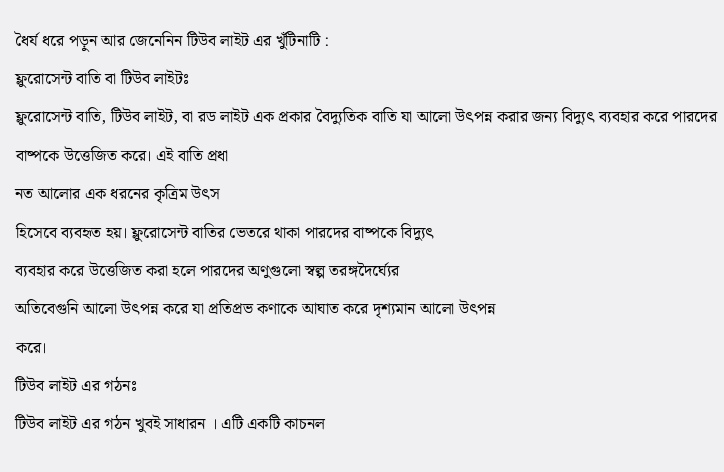ধৈর্য ধরে পড়ুন আর জেনেনিন টিউব লাইট এর খুঁটিনাটি :
ফ্লুরোসেন্ট বাতি বা টিউব লাইটঃ
ফ্লুরোসেন্ট বাতি, টিউব লাইট, বা রড লাইট এক প্রকার বৈদ্যুতিক বাতি যা আলো উৎপন্ন করার জন্য বিদ্যুৎ ব্যবহার করে পারদের বাষ্পকে উত্তেজিত করে। এই বাতি প্রধা
নত আলোর এক ধরনের কৃত্রিম উৎস
হিসেবে ব্যবহৃত হয়। ফ্লুরোসেন্ট বাতির ভেতরে থাকা পারদের বাষ্পকে বিদ্যুৎ
ব্যবহার করে উত্তেজিত করা হলে পারদের অণুগুলো স্বল্প তরঙ্গদৈর্ঘ্যের
অতিবেগুনি আলো উৎপন্ন করে যা প্রতিপ্রভ কণাকে আঘাত করে দৃশ্যমান আলো উৎপন্ন
করে।
টিউব লাইট এর গঠনঃ
টিউব লাইট এর গঠন খুবই সাধারন । এটি একটি কাচনল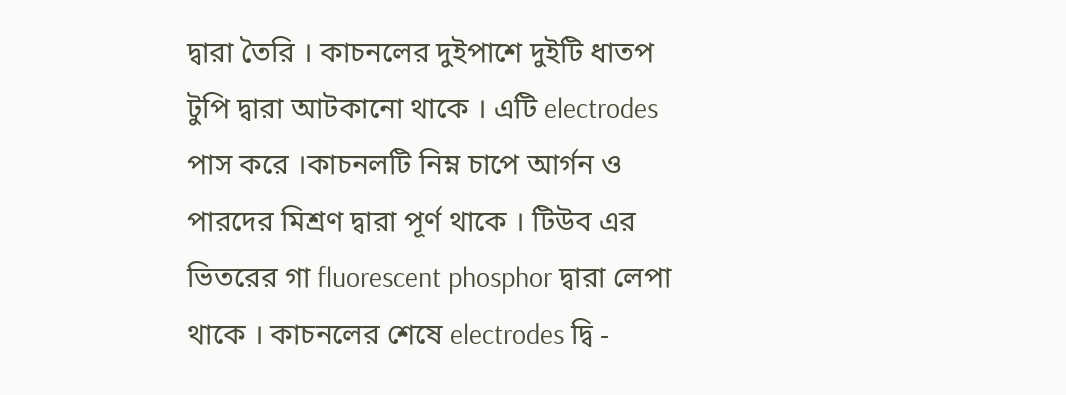দ্বারা তৈরি । কাচনলের দুইপাশে দুইটি ধাতপ টুপি দ্বারা আটকানো থাকে । এটি electrodes পাস করে ।কাচনলটি নিম্ন চাপে আর্গন ও পারদের মিশ্রণ দ্বারা পূর্ণ থাকে । টিউব এর ভিতরের গা fluorescent phosphor দ্বারা লেপা থাকে । কাচনলের শেষে electrodes দ্বি -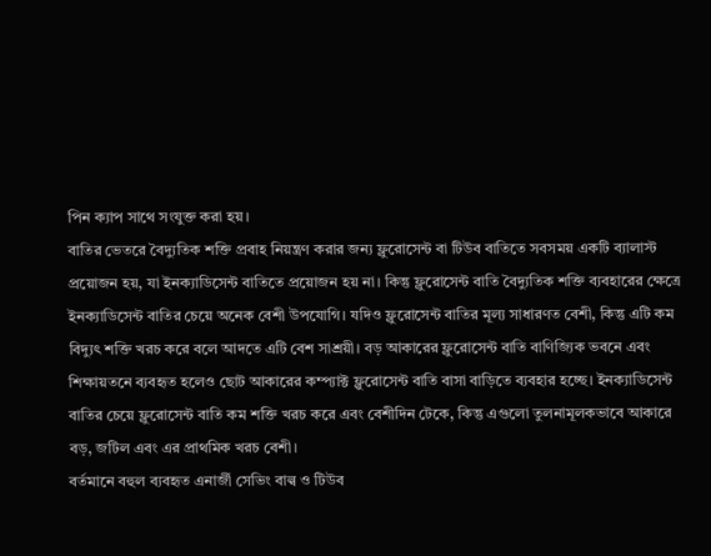পিন ক্যাপ সাথে সংযুক্ত করা হয়।
বাতির ভেতরে বৈদ্যুতিক শক্তি প্রবাহ নিয়ন্ত্রণ করার জন্য ফ্লুরোসেন্ট বা টিউব বাতিতে সবসময় একটি ব্যালাস্ট প্রয়োজন হয়, যা ইনক্যাডিসেন্ট বাতিতে প্রয়োজন হয় না। কিন্তু ফ্লুরোসেন্ট বাতি বৈদ্যুতিক শক্তি ব্যবহারের ক্ষেত্রে ইনক্যাডিসেন্ট বাতির চেয়ে অনেক বেশী উপযোগি। যদিও ফ্লুরোসেন্ট বাতির মূল্য সাধারণত বেশী, কিন্তু এটি কম বিদ্যুৎ শক্তি খরচ করে বলে আদতে এটি বেশ সাশ্রয়ী। বড় আকারের ফ্লুরোসেন্ট বাতি বাণিজ্যিক ভবনে এবং শিক্ষায়তনে ব্যবহৃত হলেও ছোট আকারের কম্প্যাক্ট ফ্লুরোসেন্ট বাতি বাসা বাড়িতে ব্যবহার হচ্ছে। ইনক্যাডিসেন্ট বাতির চেয়ে ফ্লুরোসেন্ট বাতি কম শক্তি খরচ করে এবং বেশীদিন টেকে, কিন্তু এগুলো তুলনামূলকভাবে আকারে বড়, জটিল এবং এর প্রাথমিক খরচ বেশী।
বর্তমানে বহুল ব্যবহৃত এনার্জী সেভিং বাল্ব ও টিউব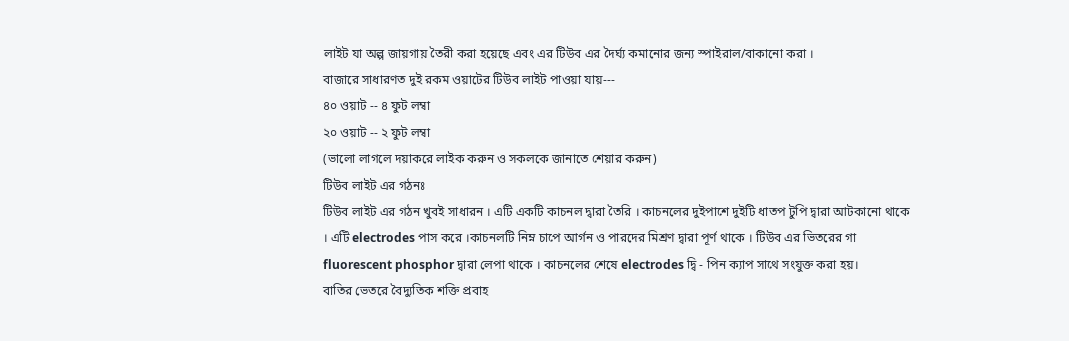লাইট যা অল্প জায়গায় তৈরী করা হয়েছে এবং এর টিউব এর দৈর্ঘ্য কমানোর জন্য স্পাইরাল/বাকানো করা ।
বাজারে সাধারণত দুই রকম ওয়াটের টিউব লাইট পাওয়া যায়---
৪০ ওয়াট -- ৪ ফুট লম্বা
২০ ওয়াট -- ২ ফুট লম্বা
(ভালো লাগলে দয়াকরে লাইক করুন ও সকলকে জানাতে শেয়ার করুন)
টিউব লাইট এর গঠনঃ
টিউব লাইট এর গঠন খুবই সাধারন । এটি একটি কাচনল দ্বারা তৈরি । কাচনলের দুইপাশে দুইটি ধাতপ টুপি দ্বারা আটকানো থাকে । এটি electrodes পাস করে ।কাচনলটি নিম্ন চাপে আর্গন ও পারদের মিশ্রণ দ্বারা পূর্ণ থাকে । টিউব এর ভিতরের গা fluorescent phosphor দ্বারা লেপা থাকে । কাচনলের শেষে electrodes দ্বি - পিন ক্যাপ সাথে সংযুক্ত করা হয়।
বাতির ভেতরে বৈদ্যুতিক শক্তি প্রবাহ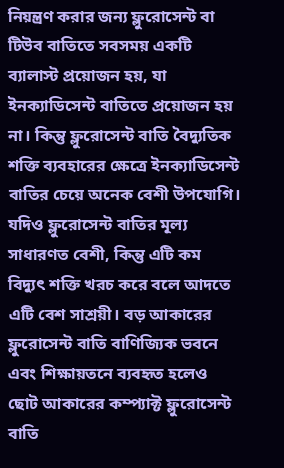নিয়ন্ত্রণ করার জন্য ফ্লুরোসেন্ট বা টিউব বাতিতে সবসময় একটি ব্যালাস্ট প্রয়োজন হয়, যা ইনক্যাডিসেন্ট বাতিতে প্রয়োজন হয় না। কিন্তু ফ্লুরোসেন্ট বাতি বৈদ্যুতিক শক্তি ব্যবহারের ক্ষেত্রে ইনক্যাডিসেন্ট বাতির চেয়ে অনেক বেশী উপযোগি। যদিও ফ্লুরোসেন্ট বাতির মূল্য সাধারণত বেশী, কিন্তু এটি কম বিদ্যুৎ শক্তি খরচ করে বলে আদতে এটি বেশ সাশ্রয়ী। বড় আকারের ফ্লুরোসেন্ট বাতি বাণিজ্যিক ভবনে এবং শিক্ষায়তনে ব্যবহৃত হলেও ছোট আকারের কম্প্যাক্ট ফ্লুরোসেন্ট বাতি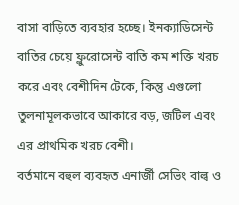বাসা বাড়িতে ব্যবহার হচ্ছে। ইনক্যাডিসেন্ট বাতির চেয়ে ফ্লুরোসেন্ট বাতি কম শক্তি খরচ করে এবং বেশীদিন টেকে, কিন্তু এগুলো তুলনামূলকভাবে আকারে বড়, জটিল এবং এর প্রাথমিক খরচ বেশী।
বর্তমানে বহুল ব্যবহৃত এনার্জী সেভিং বাল্ব ও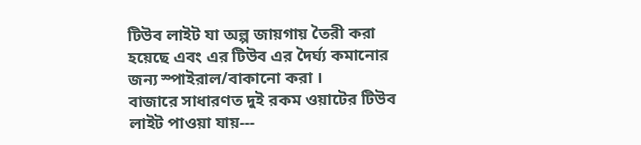টিউব লাইট যা অল্প জায়গায় তৈরী করা হয়েছে এবং এর টিউব এর দৈর্ঘ্য কমানোর জন্য স্পাইরাল/বাকানো করা ।
বাজারে সাধারণত দুই রকম ওয়াটের টিউব লাইট পাওয়া যায়---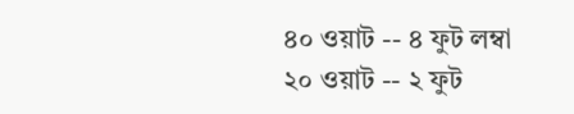৪০ ওয়াট -- ৪ ফুট লম্বা
২০ ওয়াট -- ২ ফুট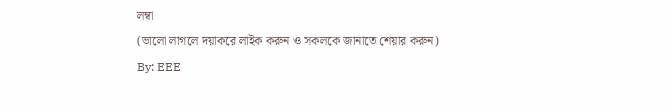লম্বা
(ভালো লাগলে দয়াকরে লাইক করুন ও সকলকে জানাতে শেয়ার করুন)
By: EEE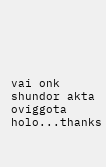vai onk shundor akta oviggota holo...thanks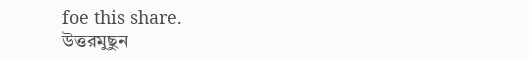foe this share.
উত্তরমুছুন